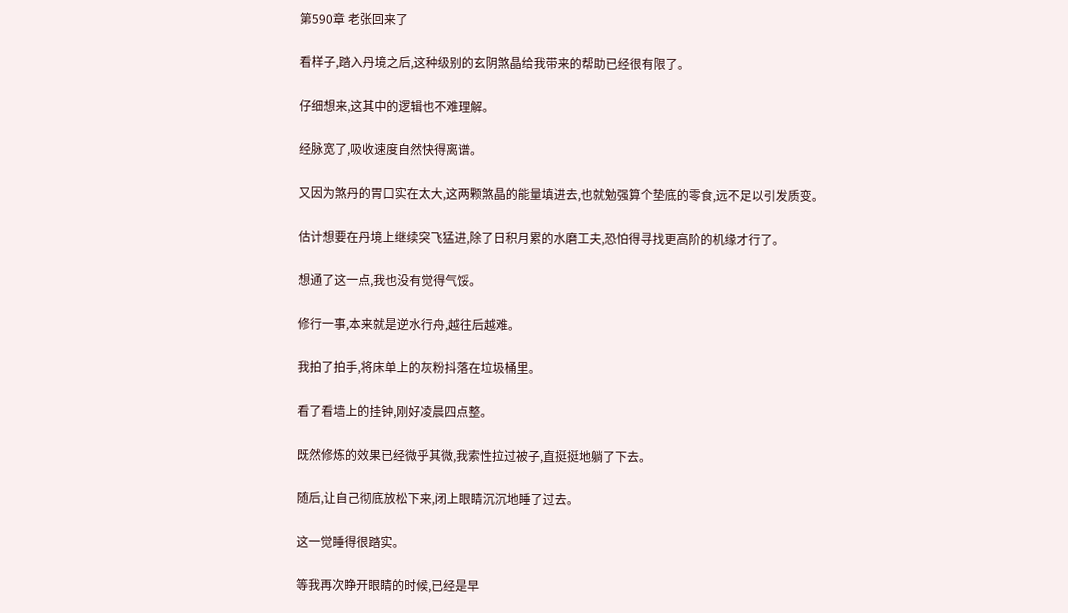第590章 老张回来了

看样子,踏入丹境之后,这种级别的玄阴煞晶给我带来的帮助已经很有限了。

仔细想来,这其中的逻辑也不难理解。

经脉宽了,吸收速度自然快得离谱。

又因为煞丹的胃口实在太大,这两颗煞晶的能量填进去,也就勉强算个垫底的零食,远不足以引发质变。

估计想要在丹境上继续突飞猛进,除了日积月累的水磨工夫,恐怕得寻找更高阶的机缘才行了。

想通了这一点,我也没有觉得气馁。

修行一事,本来就是逆水行舟,越往后越难。

我拍了拍手,将床单上的灰粉抖落在垃圾桶里。

看了看墙上的挂钟,刚好凌晨四点整。

既然修炼的效果已经微乎其微,我索性拉过被子,直挺挺地躺了下去。

随后,让自己彻底放松下来,闭上眼睛沉沉地睡了过去。

这一觉睡得很踏实。

等我再次睁开眼睛的时候,已经是早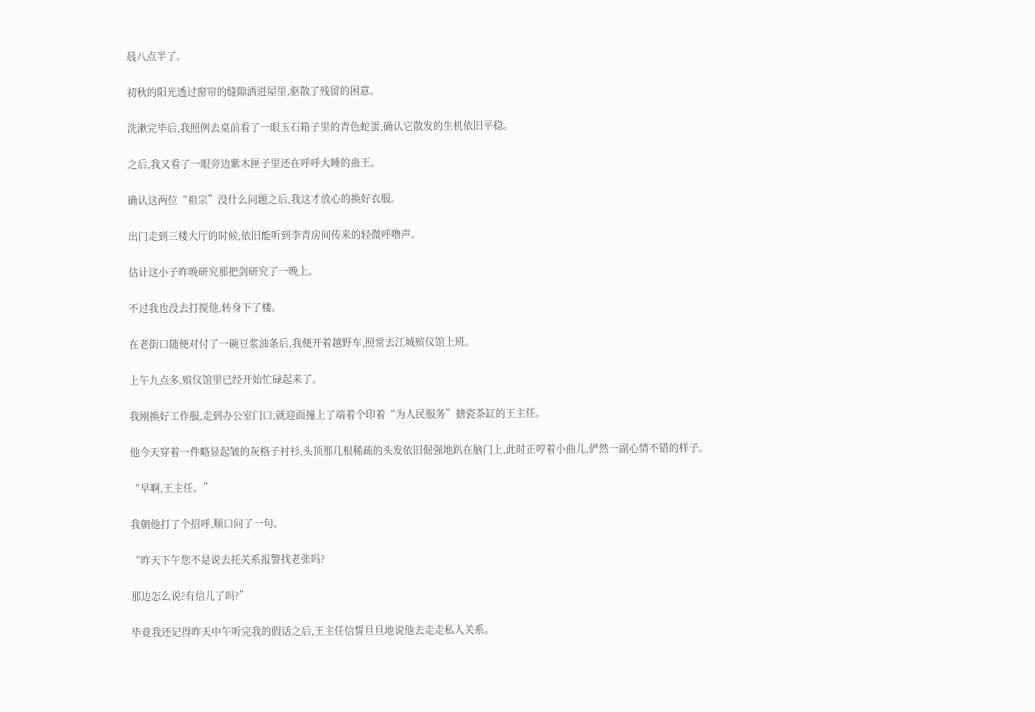晨八点半了。

初秋的阳光透过窗帘的缝隙洒进屋里,驱散了残留的困意。

洗漱完毕后,我照例去桌前看了一眼玉石箱子里的青色蛇蛋,确认它散发的生机依旧平稳。

之后,我又看了一眼旁边紫木匣子里还在呼呼大睡的蛊王。

确认这两位“祖宗”没什么问题之后,我这才放心的换好衣服。

出门走到三楼大厅的时候,依旧能听到李青房间传来的轻微呼噜声。

估计这小子昨晚研究那把剑研究了一晚上。

不过我也没去打搅他,转身下了楼。

在老街口随便对付了一碗豆浆油条后,我便开着越野车,照常去江城殡仪馆上班。

上午九点多,殡仪馆里已经开始忙碌起来了。

我刚换好工作服,走到办公室门口,就迎面撞上了端着个印着“为人民服务”搪瓷茶缸的王主任。

他今天穿着一件略显起皱的灰格子衬衫,头顶那几根稀疏的头发依旧倔强地趴在脑门上,此时正哼着小曲儿,俨然一副心情不错的样子。

“早啊,王主任。”

我朝他打了个招呼,顺口问了一句。

“昨天下午您不是说去托关系报警找老张吗?

那边怎么说?有信儿了吗?”

毕竟我还记得昨天中午听完我的假话之后,王主任信誓旦旦地说他去走走私人关系。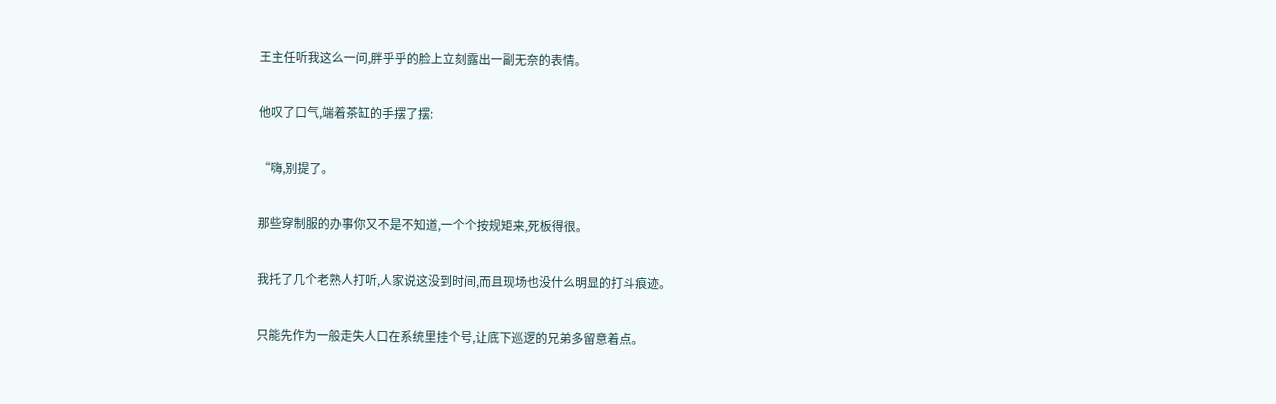王主任听我这么一问,胖乎乎的脸上立刻露出一副无奈的表情。

他叹了口气,端着茶缸的手摆了摆:

“嗨,别提了。

那些穿制服的办事你又不是不知道,一个个按规矩来,死板得很。

我托了几个老熟人打听,人家说这没到时间,而且现场也没什么明显的打斗痕迹。

只能先作为一般走失人口在系统里挂个号,让底下巡逻的兄弟多留意着点。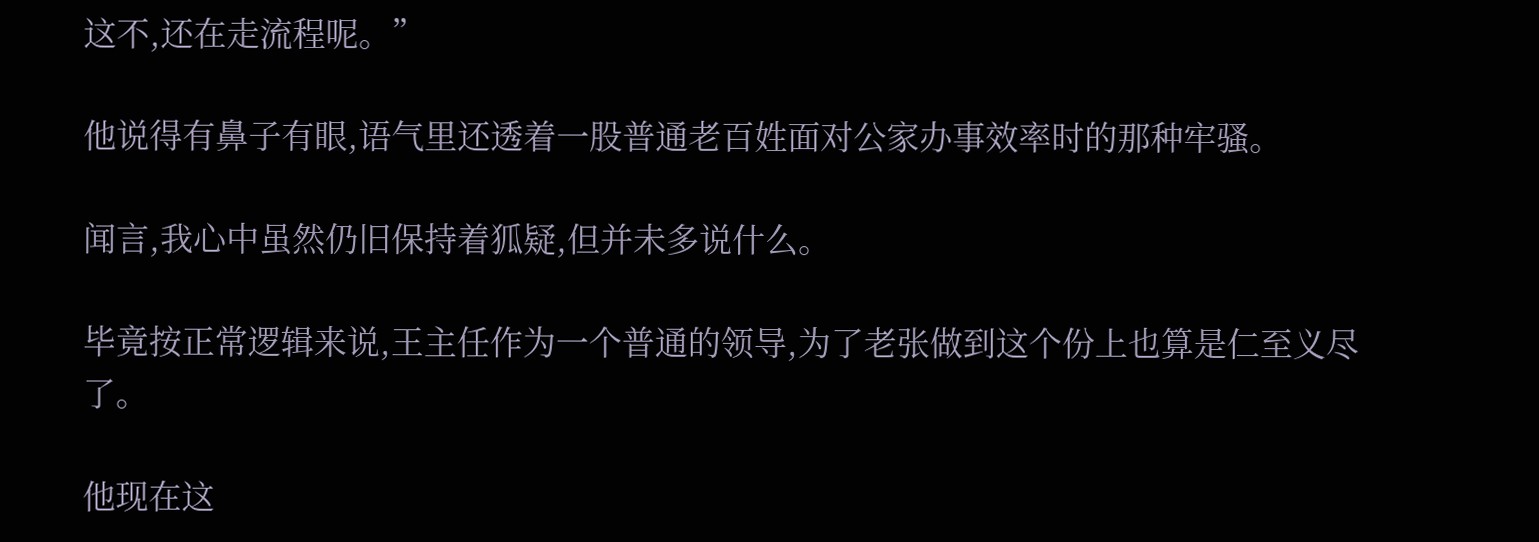这不,还在走流程呢。”

他说得有鼻子有眼,语气里还透着一股普通老百姓面对公家办事效率时的那种牢骚。

闻言,我心中虽然仍旧保持着狐疑,但并未多说什么。

毕竟按正常逻辑来说,王主任作为一个普通的领导,为了老张做到这个份上也算是仁至义尽了。

他现在这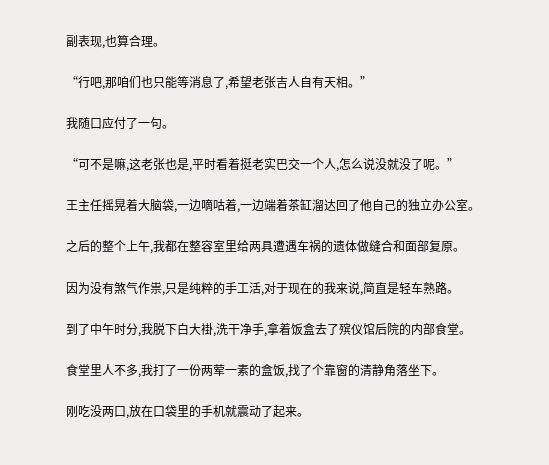副表现,也算合理。

“行吧,那咱们也只能等消息了,希望老张吉人自有天相。”

我随口应付了一句。

“可不是嘛,这老张也是,平时看着挺老实巴交一个人,怎么说没就没了呢。”

王主任摇晃着大脑袋,一边嘀咕着,一边端着茶缸溜达回了他自己的独立办公室。

之后的整个上午,我都在整容室里给两具遭遇车祸的遗体做缝合和面部复原。

因为没有煞气作祟,只是纯粹的手工活,对于现在的我来说,简直是轻车熟路。

到了中午时分,我脱下白大褂,洗干净手,拿着饭盒去了殡仪馆后院的内部食堂。

食堂里人不多,我打了一份两荤一素的盒饭,找了个靠窗的清静角落坐下。

刚吃没两口,放在口袋里的手机就震动了起来。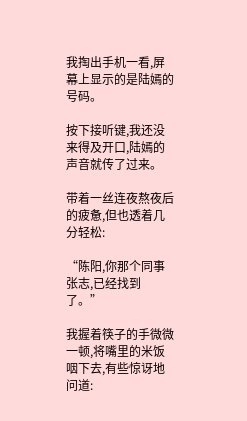我掏出手机一看,屏幕上显示的是陆嫣的号码。

按下接听键,我还没来得及开口,陆嫣的声音就传了过来。

带着一丝连夜熬夜后的疲惫,但也透着几分轻松:

“陈阳,你那个同事张志,已经找到了。”

我握着筷子的手微微一顿,将嘴里的米饭咽下去,有些惊讶地问道: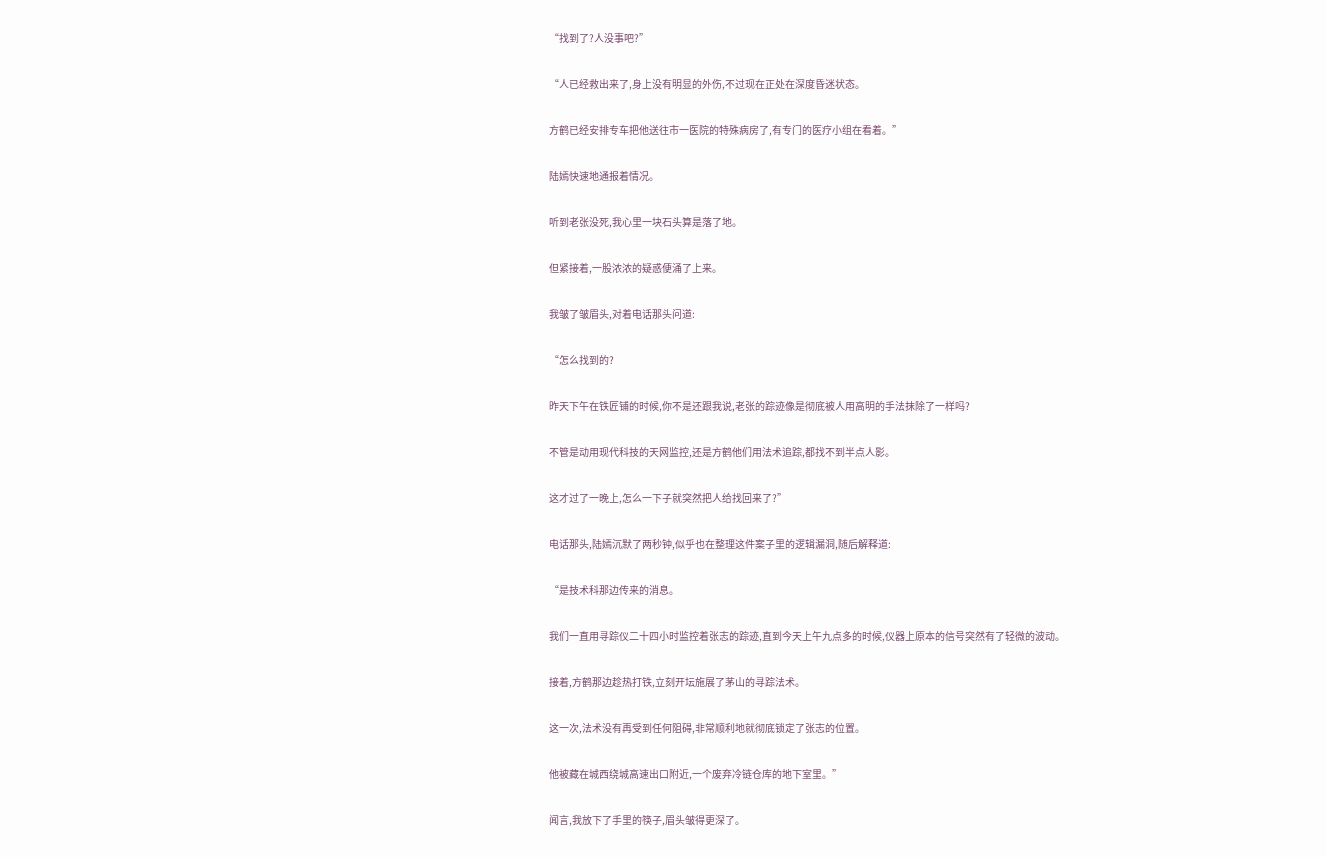“找到了?人没事吧?”

“人已经救出来了,身上没有明显的外伤,不过现在正处在深度昏迷状态。

方鹤已经安排专车把他送往市一医院的特殊病房了,有专门的医疗小组在看着。”

陆嫣快速地通报着情况。

听到老张没死,我心里一块石头算是落了地。

但紧接着,一股浓浓的疑惑便涌了上来。

我皱了皱眉头,对着电话那头问道:

“怎么找到的?

昨天下午在铁匠铺的时候,你不是还跟我说,老张的踪迹像是彻底被人用高明的手法抹除了一样吗?

不管是动用现代科技的天网监控,还是方鹤他们用法术追踪,都找不到半点人影。

这才过了一晚上,怎么一下子就突然把人给找回来了?”

电话那头,陆嫣沉默了两秒钟,似乎也在整理这件案子里的逻辑漏洞,随后解释道:

“是技术科那边传来的消息。

我们一直用寻踪仪二十四小时监控着张志的踪迹,直到今天上午九点多的时候,仪器上原本的信号突然有了轻微的波动。

接着,方鹤那边趁热打铁,立刻开坛施展了茅山的寻踪法术。

这一次,法术没有再受到任何阻碍,非常顺利地就彻底锁定了张志的位置。

他被藏在城西绕城高速出口附近,一个废弃冷链仓库的地下室里。”

闻言,我放下了手里的筷子,眉头皱得更深了。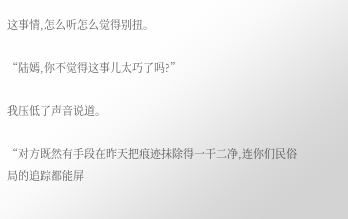这事情,怎么听怎么觉得别扭。

“陆嫣,你不觉得这事儿太巧了吗?”

我压低了声音说道。

“对方既然有手段在昨天把痕迹抹除得一干二净,连你们民俗局的追踪都能屏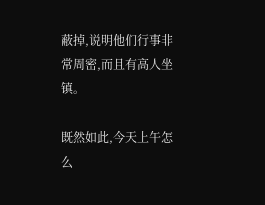蔽掉,说明他们行事非常周密,而且有高人坐镇。

既然如此,今天上午怎么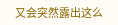又会突然露出这么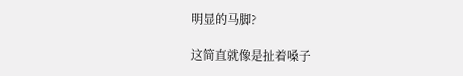明显的马脚?

这简直就像是扯着嗓子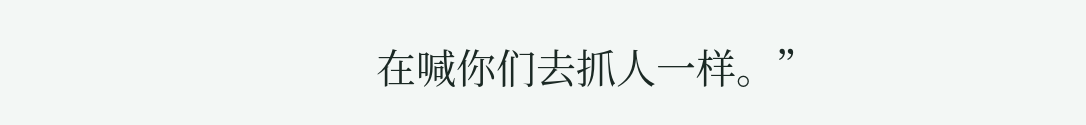在喊你们去抓人一样。”